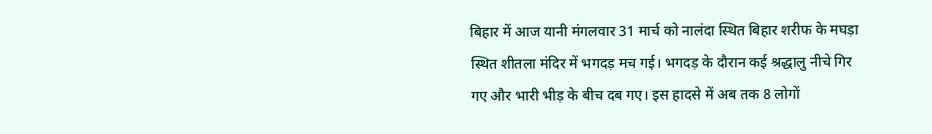बिहार में आज यानी मंगलवार 31 मार्च को नालंदा स्थित बिहार शरीफ के मघड़ा स्थित शीतला मंदिर में भगदड़ मच गई। भगदड़ के दौरान कई श्रद्धालु नीचे गिर गए और भारी भीड़ के बीच दब गए। इस हादसे में अब तक 8 लोगों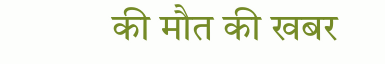की मौत की खबर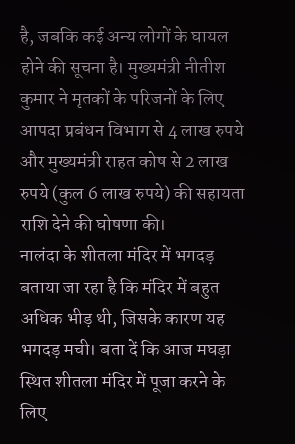है, जबकि कई अन्य लोगों के घायल होने की सूचना है। मुख्यमंत्री नीतीश कुमार ने मृतकों के परिजनों के लिए आपदा प्रबंधन विभाग से 4 लाख रुपये और मुख्यमंत्री राहत कोष से 2 लाख रुपये (कुल 6 लाख रुपये) की सहायता राशि देने की घोषणा की।
नालंदा के शीतला मंदिर में भगदड़
बताया जा रहा है कि मंदिर में बहुत अधिक भीड़ थी, जिसके कारण यह भगदड़ मची। बता दें कि आज मघड़ा स्थित शीतला मंदिर में पूजा करने के लिए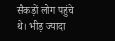सैकड़ों लोग पहुंचे थे। भीड़ ज्यादा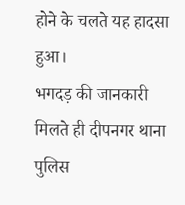होने के चलते यह हादसा हुआ।
भगदड़ की जानकारी मिलते ही दीपनगर थाना पुलिस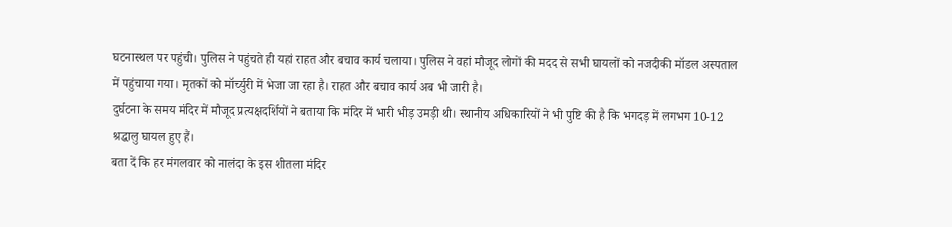घटनास्थल पर पहुंची। पुलिस ने पहुंचते ही यहां राहत और बचाव कार्य चलाया। पुलिस ने वहां मौजूद लोगों की मदद से सभी घायलों को नजदीकी मॉडल अस्पताल में पहुंचाया गया। मृतकों को मॉर्च्युरी में भेजा जा रहा है। राहत और बचाव कार्य अब भी जारी है।
दुर्घटना के समय मंदिर में मौजूद प्रत्यक्षदर्शियों ने बताया कि मंदिर में भारी भीड़ उमड़ी थी। स्थानीय अधिकारियों ने भी पुष्टि की है कि भगदड़ में लगभग 10-12 श्रद्धालु घायल हुए हैं।
बता दें कि हर मंगलवार को नालंदा के इस शीतला मंदिर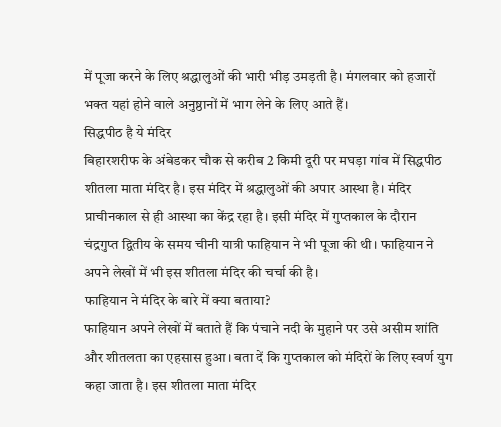में पूजा करने के लिए श्रद्धालुओं की भारी भीड़ उमड़ती है। मंगलवार को हजारों भक्त यहां होने वाले अनुष्ठानों में भाग लेने के लिए आते हैं।
सिद्धपीठ है ये मंदिर
बिहारशरीफ के अंबेडकर चौक से करीब 2 किमी दूरी पर मघड़ा गांव में सिद्धपीठ शीतला माता मंदिर है। इस मंदिर में श्रद्धालुओं की अपार आस्था है। मंदिर प्राचीनकाल से ही आस्था का केंद्र रहा है। इसी मंदिर में गुप्तकाल के दौरान चंद्रगुप्त द्वितीय के समय चीनी यात्री फाहियान ने भी पूजा की थी। फाहियान ने अपने लेखों में भी इस शीतला मंदिर की चर्चा की है।
फाहियान ने मंदिर के बारे में क्या बताया?
फाहियान अपने लेखों में बताते हैं कि पंचाने नदी के मुहाने पर उसे असीम शांति और शीतलता का एहसास हुआ। बता दें कि गुप्तकाल को मंदिरों के लिए स्वर्ण युग कहा जाता है। इस शीतला माता मंदिर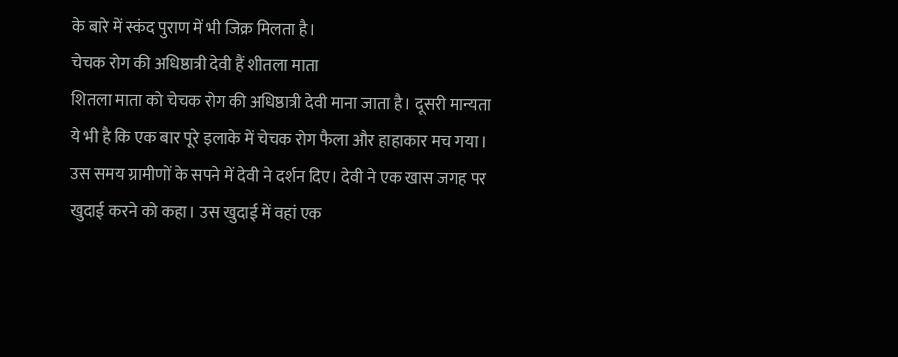के बारे में स्कंद पुराण में भी जिक्र मिलता है।
चेचक रोग की अधिष्ठात्री देवी हैं शीतला माता
शितला माता को चेचक रोग की अधिष्ठात्री देवी माना जाता है। दूसरी मान्यता ये भी है कि एक बार पूरे इलाके में चेचक रोग फैला और हाहाकार मच गया। उस समय ग्रामीणों के सपने में देवी ने दर्शन दिए। देवी ने एक खास जगह पर खुदाई करने को कहा। उस खुदाई में वहां एक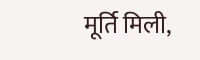मूर्ति मिली,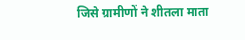जिसे ग्रामीणों ने शीतला माता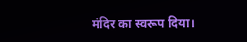मंदिर का स्वरूप दिया।